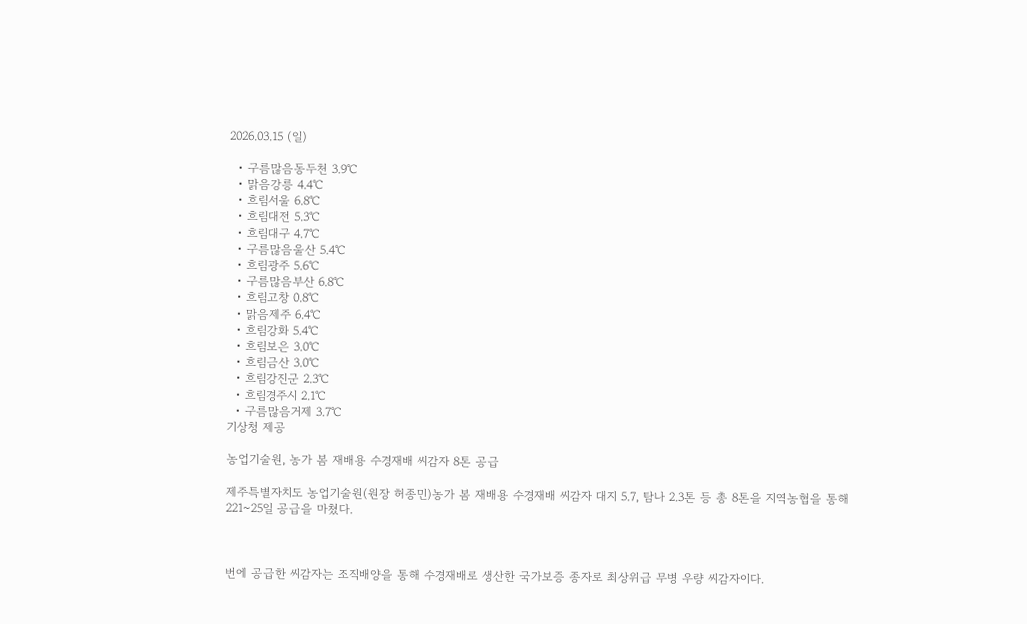2026.03.15 (일)

  • 구름많음동두천 3.9℃
  • 맑음강릉 4.4℃
  • 흐림서울 6.8℃
  • 흐림대전 5.3℃
  • 흐림대구 4.7℃
  • 구름많음울산 5.4℃
  • 흐림광주 5.6℃
  • 구름많음부산 6.8℃
  • 흐림고창 0.8℃
  • 맑음제주 6.4℃
  • 흐림강화 5.4℃
  • 흐림보은 3.0℃
  • 흐림금산 3.0℃
  • 흐림강진군 2.3℃
  • 흐림경주시 2.1℃
  • 구름많음거제 3.7℃
기상청 제공

농업기술원, 농가 봄 재배용 수경재배 씨감자 8톤 공급

제주특별자치도 농업기술원(원장 허종민)농가 봄 재배용 수경재배 씨감자 대지 5.7, 탐나 2.3톤 등 총 8톤을 지역농협을 통해 221~25일 공급을 마쳤다.



번에 공급한 씨감자는 조직배양을 통해 수경재배로 생산한 국가보증 종자로 최상위급 무병 우량 씨감자이다.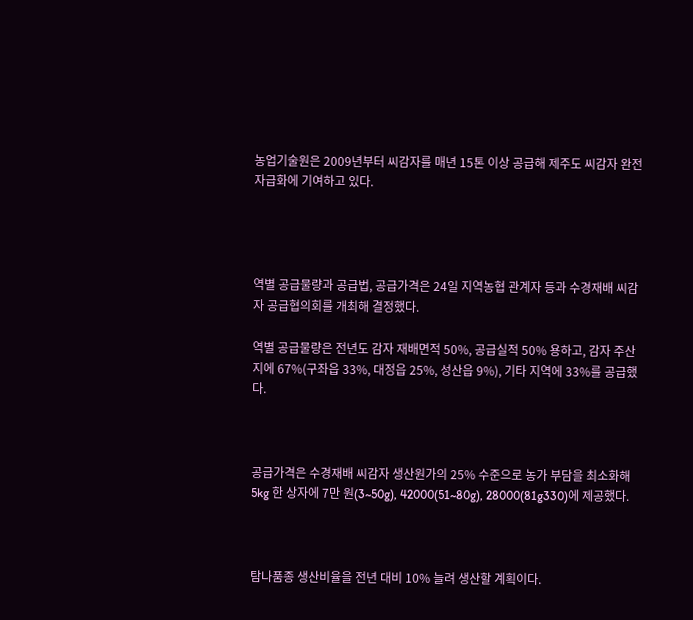농업기술원은 2009년부터 씨감자를 매년 15톤 이상 공급해 제주도 씨감자 완전 자급화에 기여하고 있다.




역별 공급물량과 공급법, 공급가격은 24일 지역농협 관계자 등과 수경재배 씨감자 공급협의회를 개최해 결정했다.

역별 공급물량은 전년도 감자 재배면적 50%, 공급실적 50% 용하고, 감자 주산지에 67%(구좌읍 33%, 대정읍 25%, 성산읍 9%), 기타 지역에 33%를 공급했다.



공급가격은 수경재배 씨감자 생산원가의 25% 수준으로 농가 부담을 최소화해 5kg 한 상자에 7만 원(3~50g), 42000(51~80g), 28000(81g330)에 제공했다.



탐나품종 생산비율을 전년 대비 10% 늘려 생산할 계획이다.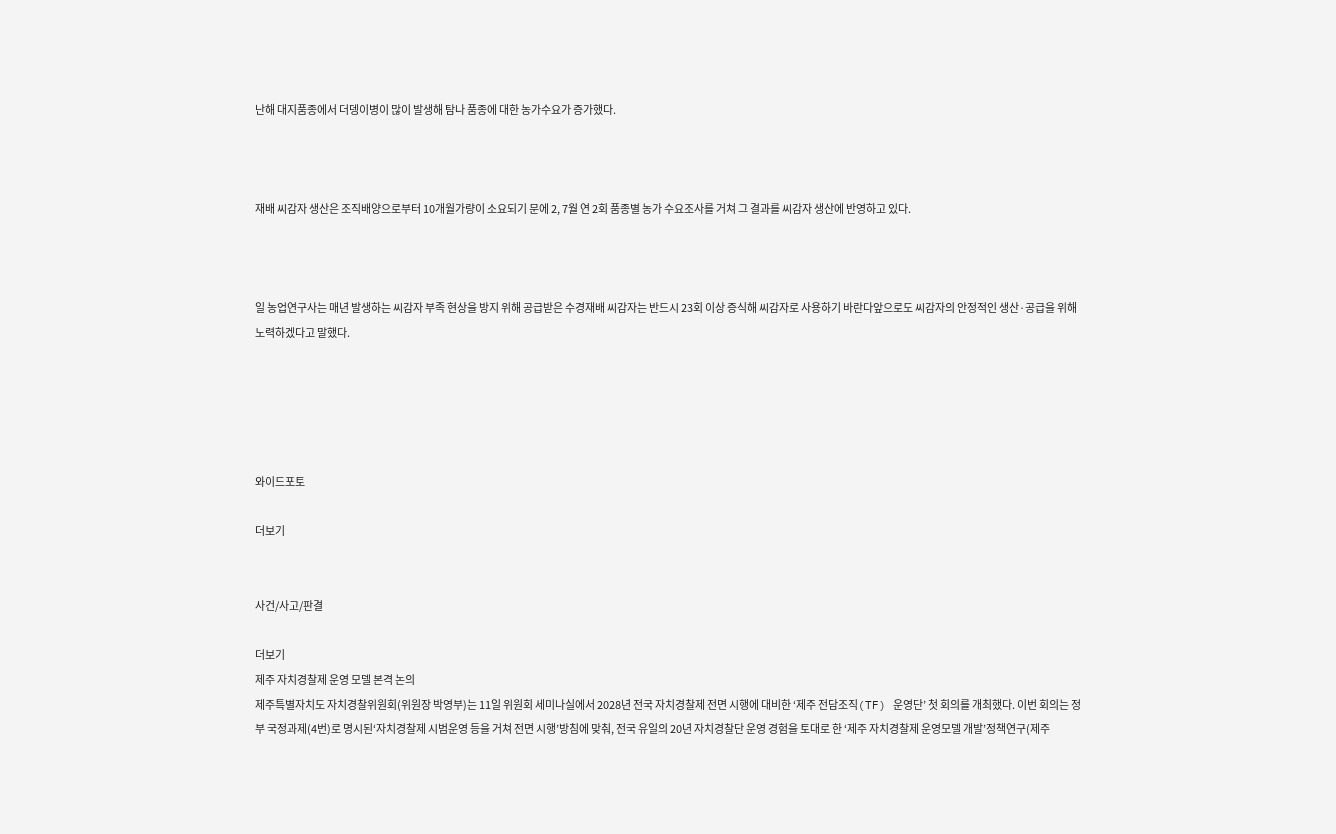난해 대지품종에서 더뎅이병이 많이 발생해 탐나 품종에 대한 농가수요가 증가했다.



재배 씨감자 생산은 조직배양으로부터 10개월가량이 소요되기 문에 2, 7월 연 2회 품종별 농가 수요조사를 거쳐 그 결과를 씨감자 생산에 반영하고 있다.



일 농업연구사는 매년 발생하는 씨감자 부족 현상을 방지 위해 공급받은 수경재배 씨감자는 반드시 23회 이상 증식해 씨감자로 사용하기 바란다앞으로도 씨감자의 안정적인 생산·공급을 위해 노력하겠다고 말했다.





와이드포토

더보기


사건/사고/판결

더보기
제주 자치경찰제 운영 모델 본격 논의
제주특별자치도 자치경찰위원회(위원장 박영부)는 11일 위원회 세미나실에서 2028년 전국 자치경찰제 전면 시행에 대비한 ‘제주 전담조직(TF) 운영단’ 첫 회의를 개최했다. 이번 회의는 정부 국정과제(4번)로 명시된‘자치경찰제 시범운영 등을 거쳐 전면 시행’방침에 맞춰, 전국 유일의 20년 자치경찰단 운영 경험을 토대로 한 ‘제주 자치경찰제 운영모델 개발’정책연구(제주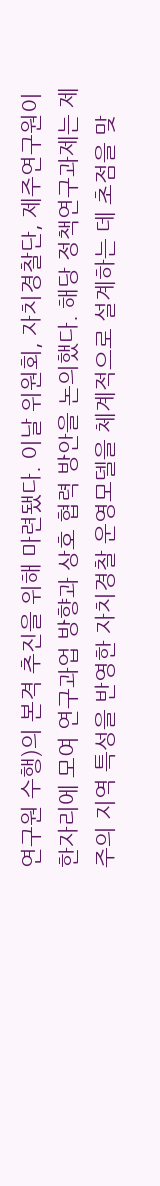연구원 수행)의 본격 추진을 위해 마련됐다. 이날 위원회, 자치경찰단, 제주연구원이 한자리에 모여 연구과업 방향과 상호 협력 방안을 논의했다. 해당 정책연구과제는 제주의 지역 특성을 반영한 자치경찰 운영모델을 체계적으로 설계하는 데 초점을 맞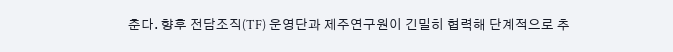춘다. 향후 전담조직(TF) 운영단과 제주연구원이 긴밀히 협력해 단계적으로 추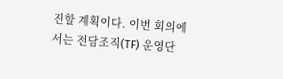진할 계획이다. 이번 회의에서는 전담조직(TF) 운영단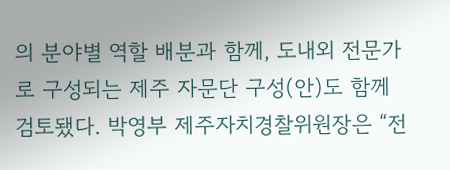의 분야별 역할 배분과 함께, 도내외 전문가로 구성되는 제주 자문단 구성(안)도 함께 검토됐다. 박영부 제주자치경찰위원장은 “전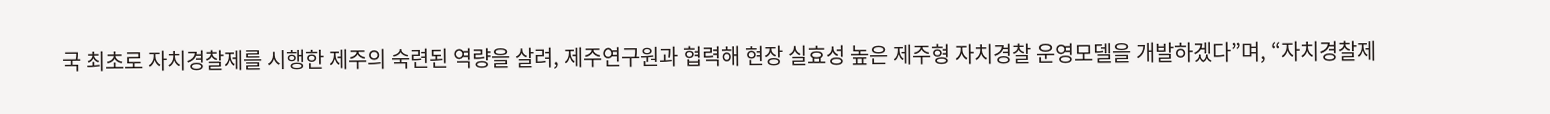국 최초로 자치경찰제를 시행한 제주의 숙련된 역량을 살려, 제주연구원과 협력해 현장 실효성 높은 제주형 자치경찰 운영모델을 개발하겠다”며, “자치경찰제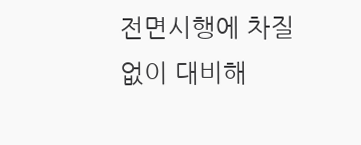전면시행에 차질 없이 대비해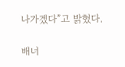나가겠다”고 밝혔다.

배너